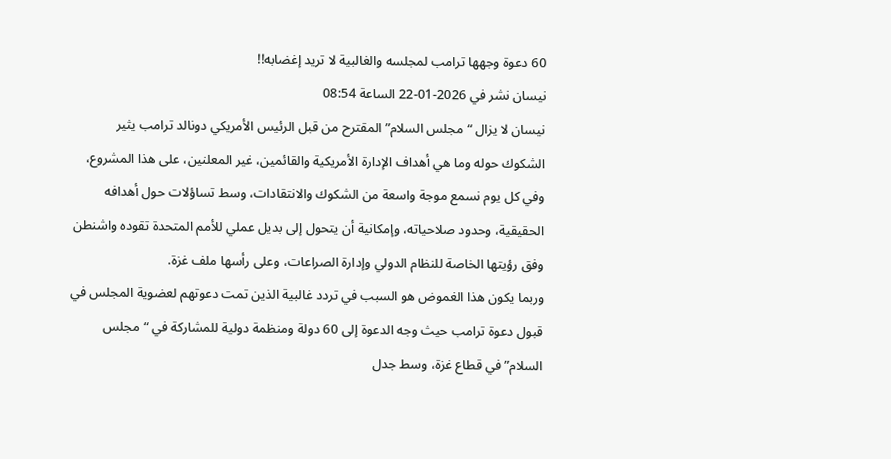60 دعوة وجهها ترامب لمجلسه والغالبية لا تريد إغضابه!!
نيسان نشر في 2026-01-22 الساعة 08:54
نيسان لا يزال “مجلس السلام” المقترح من قبل الرئيس الأمريكي دونالد ترامب يثير الشكوك حوله وما هي أهداف الإدارة الأمريكية والقائمين، غير المعلنين، على هذا المشروع، وفي كل يوم نسمع موجة واسعة من الشكوك والانتقادات، وسط تساؤلات حول أهدافه الحقيقية، وحدود صلاحياته، وإمكانية أن يتحول إلى بديل عملي للأمم المتحدة تقوده واشنطن وفق رؤيتها الخاصة للنظام الدولي وإدارة الصراعات، وعلى رأسها ملف غزة.
وربما يكون هذا الغموض هو السبب في تردد غالبية الذين تمت دعوتهم لعضوية المجلس في قبول دعوة ترامب حيث وجه الدعوة إلى 60 دولة ومنظمة دولية للمشاركة في “مجلس السلام” في قطاع غزة، وسط جدل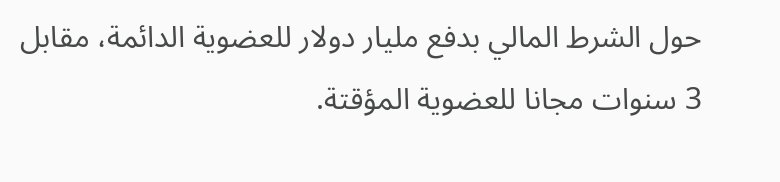حول الشرط المالي بدفع مليار دولار للعضوية الدائمة، مقابل 3 سنوات مجانا للعضوية المؤقتة.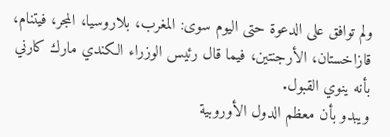ولم توافق على الدعوة حتى اليوم سوى: المغرب، بلاروسيا، المجر، فيتنام، قازاخستان، الأرجنتين، فيما قال رئيس الوزراء الكندي مارك كارني بأنه ينوي القبول.
ويبدو بأن معظم الدول الأوروبية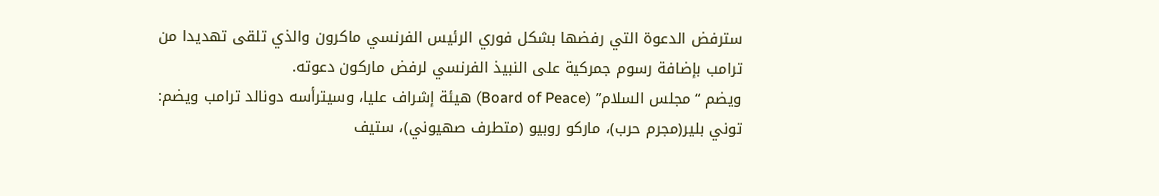سترفض الدعوة التي رفضها بشكل فوري الرئيس الفرنسي ماكرون والذي تلقى تهديدا من ترامب بإضافة رسوم جمركية على النبيذ الفرنسي لرفض ماركون دعوته.
ويضم “مجلس السلام” (Board of Peace) هيئة إشراف عليا، وسيترأسه دونالد ترامب ويضم: توني بلير(مجرم حرب)، ماركو روبيو (متطرف صهيوني)، ستيف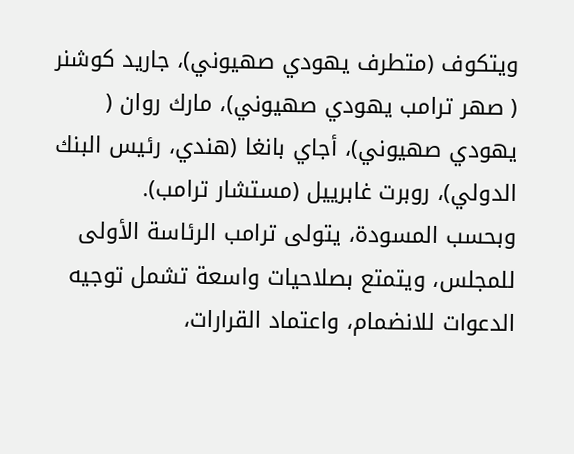ويتكوف (متطرف يهودي صهيوني)، جاريد كوشنر ( صهر ترامب يهودي صهيوني)، مارك روان ( يهودي صهيوني)، أجاي بانغا (هندي، رئيس البنك الدولي)، روبرت غابرييل (مستشار ترامب).
وبحسب المسودة، يتولى ترامب الرئاسة الأولى للمجلس، ويتمتع بصلاحيات واسعة تشمل توجيه الدعوات للانضمام، واعتماد القرارات،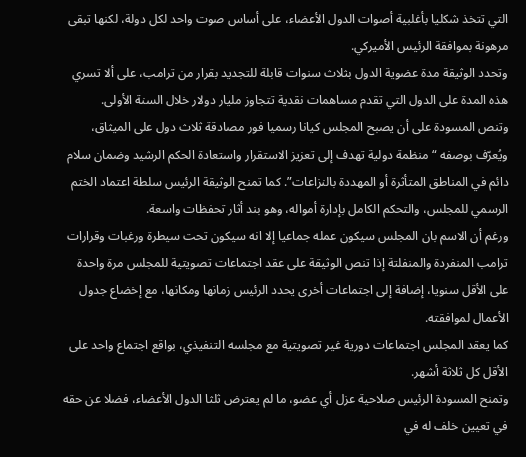التي تتخذ شكليا بأغلبية أصوات الدول الأعضاء، على أساس صوت واحد لكل دولة، لكنها تبقى مرهونة بموافقة الرئيس الأميركي.
وتحدد الوثيقة مدة عضوية الدول بثلاث سنوات قابلة للتجديد بقرار من ترامب، على ألا تسري هذه المدة على الدول التي تقدم مساهمات نقدية تتجاوز مليار دولار خلال السنة الأولى.
وتنص المسودة على أن يصبح المجلس كيانا رسميا فور مصادقة ثلاث دول على الميثاق، ويُعرّف بوصفه “منظمة دولية تهدف إلى تعزيز الاستقرار واستعادة الحكم الرشيد وضمان سلام دائم في المناطق المتأثرة أو المهددة بالنزاعات”. كما تمنح الوثيقة الرئيس سلطة اعتماد الختم الرسمي للمجلس، والتحكم الكامل بإدارة أمواله، وهو بند أثار تحفظات واسعة.
ورغم أن الاسم بان المجلس سيكون عمله جماعيا إلا انه سيكون تحت سيطرة ورغبات وقرارات ترامب المنفردة والمنفلتة إذا تنص الوثيقة على عقد اجتماعات تصويتية للمجلس مرة واحدة على الأقل سنويا، إضافة إلى اجتماعات أخرى يحدد الرئيس زمانها ومكانها، مع إخضاع جدول الأعمال لموافقته.
كما يعقد المجلس اجتماعات دورية غير تصويتية مع مجلسه التنفيذي، بواقع اجتماع واحد على الأقل كل ثلاثة أشهر.
وتمنح المسودة الرئيس صلاحية عزل أي عضو، ما لم يعترض ثلثا الدول الأعضاء، فضلا عن حقه في تعيين خلف له في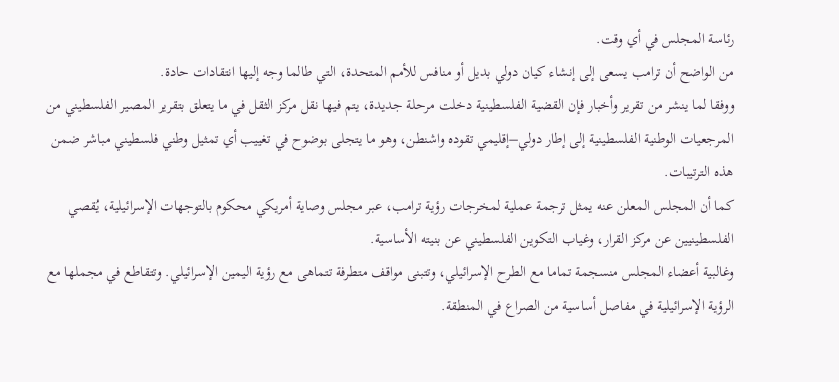رئاسة المجلس في أي وقت.
من الواضح أن ترامب يسعى إلى إنشاء كيان دولي بديل أو منافس للأمم المتحدة، التي طالما وجه إليها انتقادات حادة.
ووفقا لما ينشر من تقرير وأخبار فإن القضية الفلسطينية دخلت مرحلة جديدة، يتم فيها نقل مركز الثقل في ما يتعلق بتقرير المصير الفلسطيني من المرجعيات الوطنية الفلسطينية إلى إطار دولي–إقليمي تقوده واشنطن، وهو ما يتجلى بوضوح في تغييب أي تمثيل وطني فلسطيني مباشر ضمن هذه الترتيبات.
كما أن المجلس المعلن عنه يمثل ترجمة عملية لمخرجات رؤية ترامب، عبر مجلس وصاية أمريكي محكوم بالتوجهات الإسرائيلية، يُقصي الفلسطينيين عن مركز القرار، وغياب التكوين الفلسطيني عن بنيته الأساسية.
وغالبية أعضاء المجلس منسجمة تماما مع الطرح الإسرائيلي، وتتبنى مواقف متطرفة تتماهى مع رؤية اليمين الإسرائيلي. وتتقاطع في مجملها مع الرؤية الإسرائيلية في مفاصل أساسية من الصراع في المنطقة.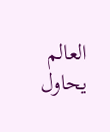العالم يحاول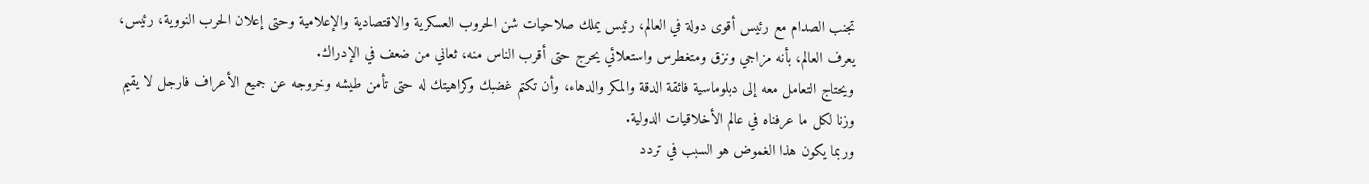تجنب الصدام مع رئيس أقوى دولة في العالم، رئيس يملك صلاحيات شن الحروب العسكرية والاقتصادية والإعلامية وحتى إعلان الحرب النووية، رئيس، يعرف العالم، بأنه مزاجي ونزق ومتغطرس واستعلائي يحرج حتى أقرب الناس منه، ثعاني من ضعف في الإدراك.
ويحتاج التعامل معه إلى دبلوماسية فائقة الدقة والمكر والدهاء، وأن تكتم غضبك وكراهيتك له حتى تأمن طيشه وخروجه عن جميع الأعراف فارجل لا يقيم وزنا لكل ما عرفناه في عالم الأخلاقيات الدولية.
وربما يكون هذا الغموض هو السبب في تردد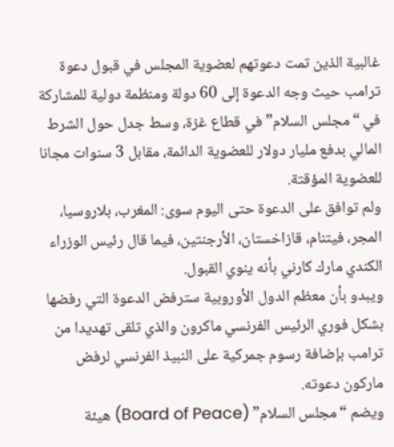غالبية الذين تمت دعوتهم لعضوية المجلس في قبول دعوة ترامب حيث وجه الدعوة إلى 60 دولة ومنظمة دولية للمشاركة في “مجلس السلام” في قطاع غزة، وسط جدل حول الشرط المالي بدفع مليار دولار للعضوية الدائمة، مقابل 3 سنوات مجانا للعضوية المؤقتة.
ولم توافق على الدعوة حتى اليوم سوى: المغرب، بلاروسيا، المجر، فيتنام، قازاخستان، الأرجنتين، فيما قال رئيس الوزراء الكندي مارك كارني بأنه ينوي القبول.
ويبدو بأن معظم الدول الأوروبية سترفض الدعوة التي رفضها بشكل فوري الرئيس الفرنسي ماكرون والذي تلقى تهديدا من ترامب بإضافة رسوم جمركية على النبيذ الفرنسي لرفض ماركون دعوته.
ويضم “مجلس السلام” (Board of Peace) هيئة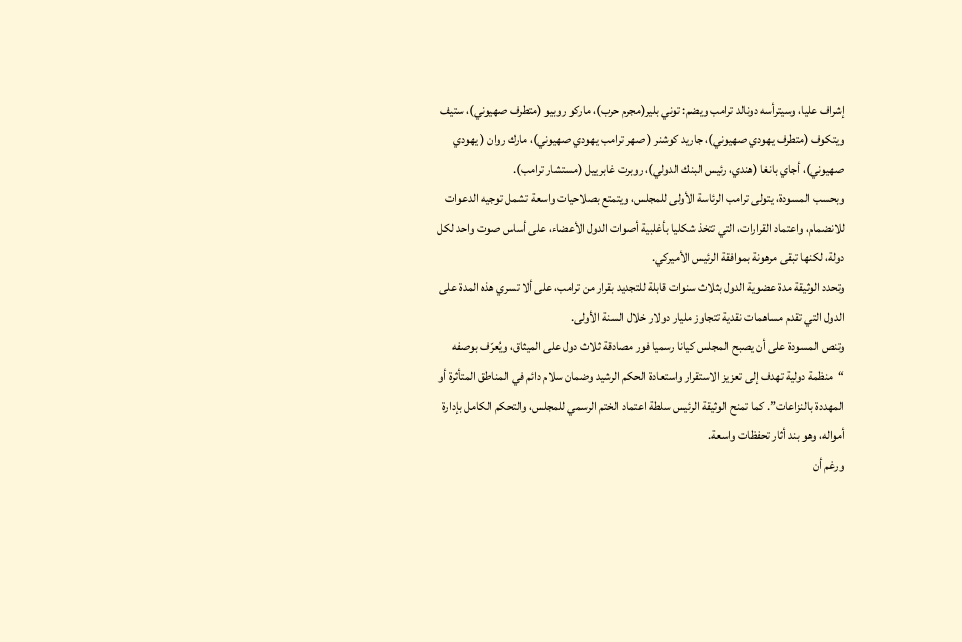إشراف عليا، وسيترأسه دونالد ترامب ويضم: توني بلير(مجرم حرب)، ماركو روبيو (متطرف صهيوني)، ستيف ويتكوف (متطرف يهودي صهيوني)، جاريد كوشنر ( صهر ترامب يهودي صهيوني)، مارك روان ( يهودي صهيوني)، أجاي بانغا (هندي، رئيس البنك الدولي)، روبرت غابرييل (مستشار ترامب).
وبحسب المسودة، يتولى ترامب الرئاسة الأولى للمجلس، ويتمتع بصلاحيات واسعة تشمل توجيه الدعوات للانضمام، واعتماد القرارات، التي تتخذ شكليا بأغلبية أصوات الدول الأعضاء، على أساس صوت واحد لكل دولة، لكنها تبقى مرهونة بموافقة الرئيس الأميركي.
وتحدد الوثيقة مدة عضوية الدول بثلاث سنوات قابلة للتجديد بقرار من ترامب، على ألا تسري هذه المدة على الدول التي تقدم مساهمات نقدية تتجاوز مليار دولار خلال السنة الأولى.
وتنص المسودة على أن يصبح المجلس كيانا رسميا فور مصادقة ثلاث دول على الميثاق، ويُعرّف بوصفه “منظمة دولية تهدف إلى تعزيز الاستقرار واستعادة الحكم الرشيد وضمان سلام دائم في المناطق المتأثرة أو المهددة بالنزاعات”. كما تمنح الوثيقة الرئيس سلطة اعتماد الختم الرسمي للمجلس، والتحكم الكامل بإدارة أمواله، وهو بند أثار تحفظات واسعة.
ورغم أن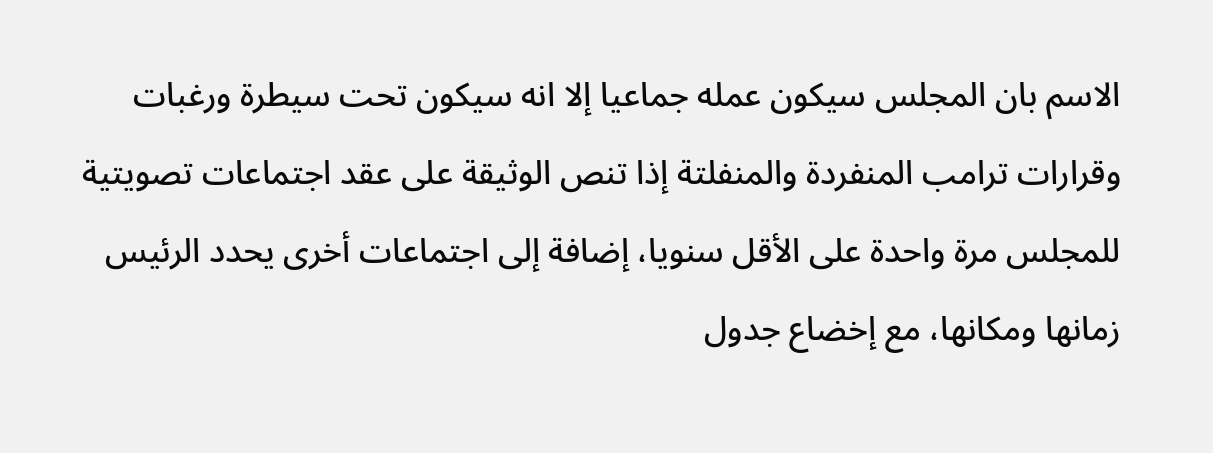الاسم بان المجلس سيكون عمله جماعيا إلا انه سيكون تحت سيطرة ورغبات وقرارات ترامب المنفردة والمنفلتة إذا تنص الوثيقة على عقد اجتماعات تصويتية للمجلس مرة واحدة على الأقل سنويا، إضافة إلى اجتماعات أخرى يحدد الرئيس زمانها ومكانها، مع إخضاع جدول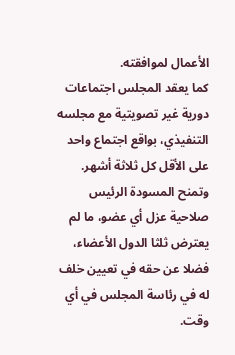الأعمال لموافقته.
كما يعقد المجلس اجتماعات دورية غير تصويتية مع مجلسه التنفيذي، بواقع اجتماع واحد على الأقل كل ثلاثة أشهر.
وتمنح المسودة الرئيس صلاحية عزل أي عضو، ما لم يعترض ثلثا الدول الأعضاء، فضلا عن حقه في تعيين خلف له في رئاسة المجلس في أي وقت.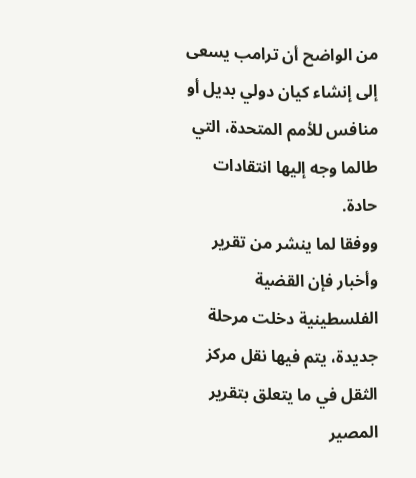من الواضح أن ترامب يسعى إلى إنشاء كيان دولي بديل أو منافس للأمم المتحدة، التي طالما وجه إليها انتقادات حادة.
ووفقا لما ينشر من تقرير وأخبار فإن القضية الفلسطينية دخلت مرحلة جديدة، يتم فيها نقل مركز الثقل في ما يتعلق بتقرير المصير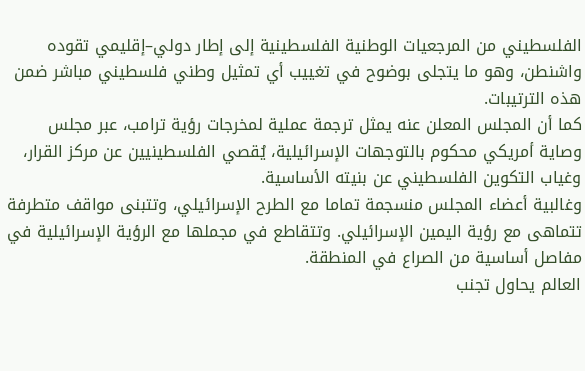الفلسطيني من المرجعيات الوطنية الفلسطينية إلى إطار دولي–إقليمي تقوده واشنطن، وهو ما يتجلى بوضوح في تغييب أي تمثيل وطني فلسطيني مباشر ضمن هذه الترتيبات.
كما أن المجلس المعلن عنه يمثل ترجمة عملية لمخرجات رؤية ترامب، عبر مجلس وصاية أمريكي محكوم بالتوجهات الإسرائيلية، يُقصي الفلسطينيين عن مركز القرار، وغياب التكوين الفلسطيني عن بنيته الأساسية.
وغالبية أعضاء المجلس منسجمة تماما مع الطرح الإسرائيلي، وتتبنى مواقف متطرفة تتماهى مع رؤية اليمين الإسرائيلي. وتتقاطع في مجملها مع الرؤية الإسرائيلية في مفاصل أساسية من الصراع في المنطقة.
العالم يحاول تجنب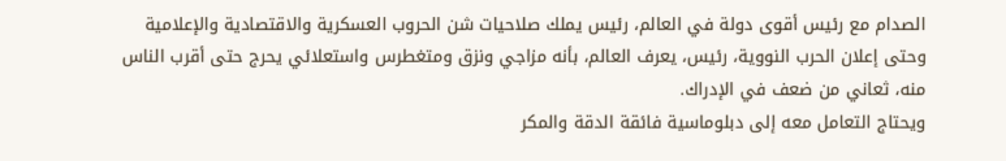الصدام مع رئيس أقوى دولة في العالم، رئيس يملك صلاحيات شن الحروب العسكرية والاقتصادية والإعلامية وحتى إعلان الحرب النووية، رئيس، يعرف العالم، بأنه مزاجي ونزق ومتغطرس واستعلائي يحرج حتى أقرب الناس منه، ثعاني من ضعف في الإدراك.
ويحتاج التعامل معه إلى دبلوماسية فائقة الدقة والمكر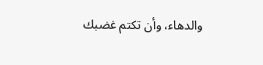والدهاء، وأن تكتم غضبك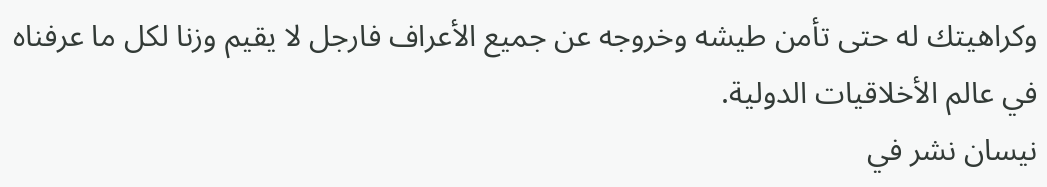وكراهيتك له حتى تأمن طيشه وخروجه عن جميع الأعراف فارجل لا يقيم وزنا لكل ما عرفناه في عالم الأخلاقيات الدولية.
نيسان نشر في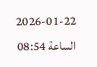2026-01-22 الساعة 08:54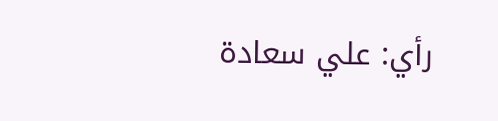رأي: علي سعادة